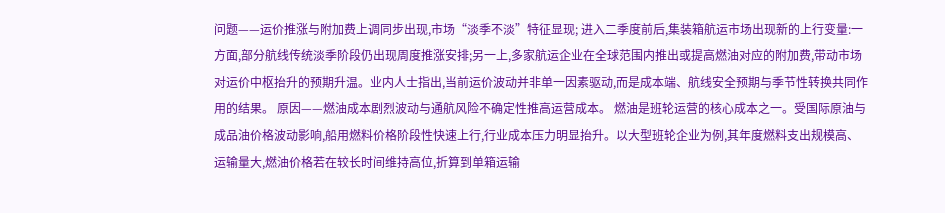问题——运价推涨与附加费上调同步出现,市场“淡季不淡”特征显现; 进入二季度前后,集装箱航运市场出现新的上行变量:一方面,部分航线传统淡季阶段仍出现周度推涨安排;另一上,多家航运企业在全球范围内推出或提高燃油对应的附加费,带动市场对运价中枢抬升的预期升温。业内人士指出,当前运价波动并非单一因素驱动,而是成本端、航线安全预期与季节性转换共同作用的结果。 原因——燃油成本剧烈波动与通航风险不确定性推高运营成本。 燃油是班轮运营的核心成本之一。受国际原油与成品油价格波动影响,船用燃料价格阶段性快速上行,行业成本压力明显抬升。以大型班轮企业为例,其年度燃料支出规模高、运输量大,燃油价格若在较长时间维持高位,折算到单箱运输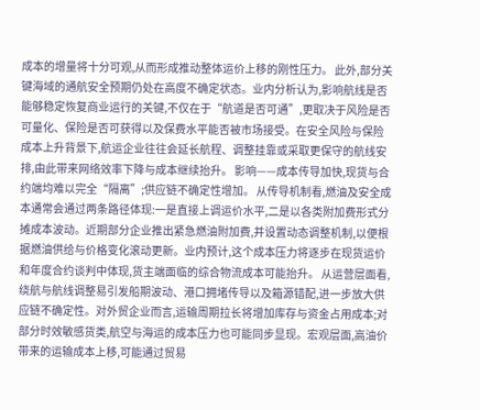成本的增量将十分可观,从而形成推动整体运价上移的刚性压力。 此外,部分关键海域的通航安全预期仍处在高度不确定状态。业内分析认为,影响航线是否能够稳定恢复商业运行的关键,不仅在于“航道是否可通”,更取决于风险是否可量化、保险是否可获得以及保费水平能否被市场接受。在安全风险与保险成本上升背景下,航运企业往往会延长航程、调整挂靠或采取更保守的航线安排,由此带来网络效率下降与成本继续抬升。 影响——成本传导加快,现货与合约端均难以完全“隔离”;供应链不确定性增加。 从传导机制看,燃油及安全成本通常会通过两条路径体现:一是直接上调运价水平,二是以各类附加费形式分摊成本波动。近期部分企业推出紧急燃油附加费,并设置动态调整机制,以便根据燃油供给与价格变化滚动更新。业内预计,这个成本压力将逐步在现货运价和年度合约谈判中体现,货主端面临的综合物流成本可能抬升。 从运营层面看,绕航与航线调整易引发船期波动、港口拥堵传导以及箱源错配,进一步放大供应链不确定性。对外贸企业而言,运输周期拉长将增加库存与资金占用成本;对部分时效敏感货类,航空与海运的成本压力也可能同步显现。宏观层面,高油价带来的运输成本上移,可能通过贸易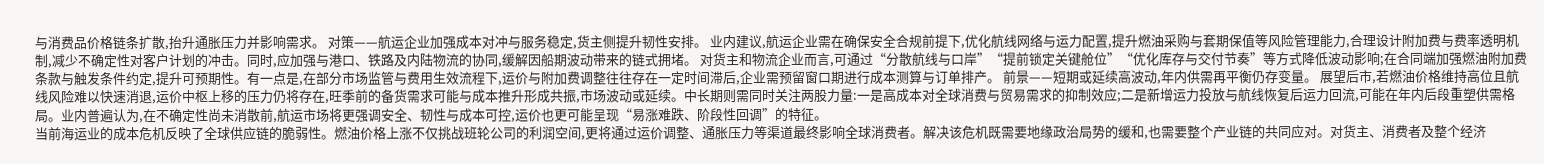与消费品价格链条扩散,抬升通胀压力并影响需求。 对策——航运企业加强成本对冲与服务稳定,货主侧提升韧性安排。 业内建议,航运企业需在确保安全合规前提下,优化航线网络与运力配置,提升燃油采购与套期保值等风险管理能力,合理设计附加费与费率透明机制,减少不确定性对客户计划的冲击。同时,应加强与港口、铁路及内陆物流的协同,缓解因船期波动带来的链式拥堵。 对货主和物流企业而言,可通过“分散航线与口岸”“提前锁定关键舱位”“优化库存与交付节奏”等方式降低波动影响;在合同端加强燃油附加费条款与触发条件约定,提升可预期性。有一点是,在部分市场监管与费用生效流程下,运价与附加费调整往往存在一定时间滞后,企业需预留窗口期进行成本测算与订单排产。 前景——短期或延续高波动,年内供需再平衡仍存变量。 展望后市,若燃油价格维持高位且航线风险难以快速消退,运价中枢上移的压力仍将存在,旺季前的备货需求可能与成本推升形成共振,市场波动或延续。中长期则需同时关注两股力量:一是高成本对全球消费与贸易需求的抑制效应;二是新增运力投放与航线恢复后运力回流,可能在年内后段重塑供需格局。业内普遍认为,在不确定性尚未消散前,航运市场将更强调安全、韧性与成本可控,运价也更可能呈现“易涨难跌、阶段性回调”的特征。
当前海运业的成本危机反映了全球供应链的脆弱性。燃油价格上涨不仅挑战班轮公司的利润空间,更将通过运价调整、通胀压力等渠道最终影响全球消费者。解决该危机既需要地缘政治局势的缓和,也需要整个产业链的共同应对。对货主、消费者及整个经济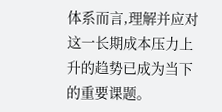体系而言,理解并应对这一长期成本压力上升的趋势已成为当下的重要课题。